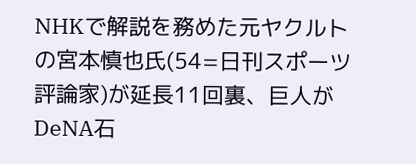NHKで解説を務めた元ヤクルトの宮本慎也氏(54=日刊スポーツ評論家)が延長11回裏、巨人がDeNA石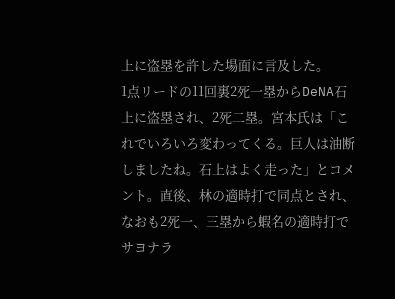上に盗塁を許した場面に言及した。
1点リードの11回裏2死一塁からDeNA石上に盗塁され、2死二塁。宮本氏は「これでいろいろ変わってくる。巨人は油断しましたね。石上はよく走った」とコメント。直後、林の適時打で同点とされ、なおも2死一、三塁から蝦名の適時打でサヨナラ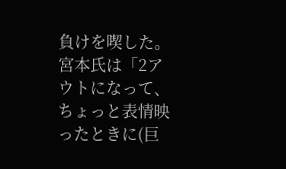負けを喫した。
宮本氏は「2アウトになって、ちょっと表情映ったときに(巨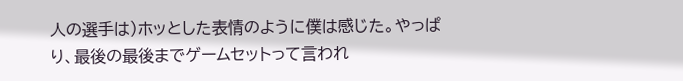人の選手は)ホッとした表情のように僕は感じた。やっぱり、最後の最後までゲームセットって言われ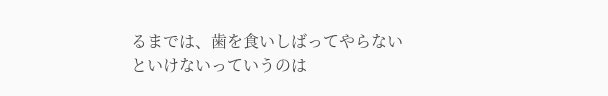るまでは、歯を食いしばってやらないといけないっていうのは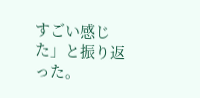すごい感じた」と振り返った。